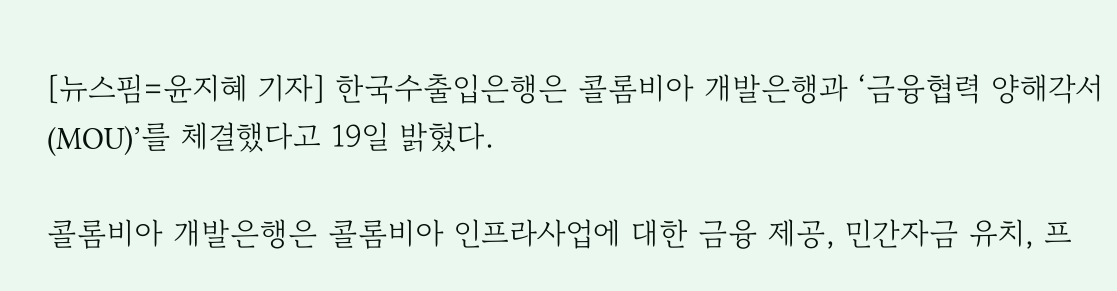[뉴스핌=윤지혜 기자] 한국수출입은행은 콜롬비아 개발은행과 ‘금융협력 양해각서(MOU)’를 체결했다고 19일 밝혔다.

콜롬비아 개발은행은 콜롬비아 인프라사업에 대한 금융 제공, 민간자금 유치, 프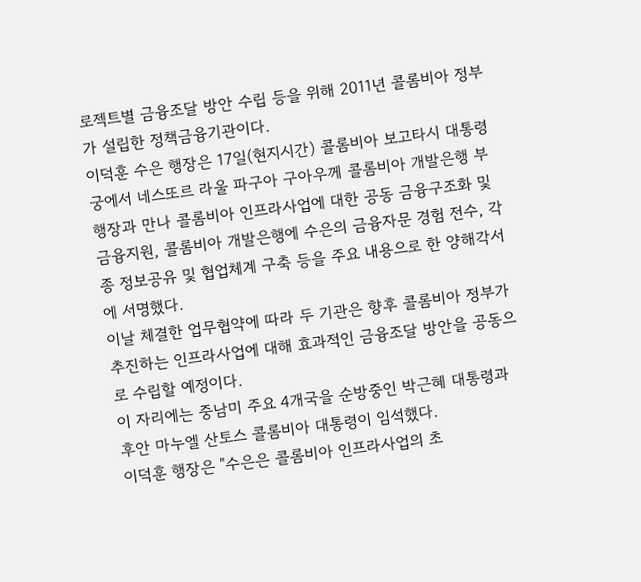로젝트별 금융조달 방안 수립 등을 위해 2011년 콜롬비아 정부가 설립한 정책금융기관이다.
이덕훈 수은 행장은 17일(현지시간) 콜롬비아 보고타시 대통령궁에서 네스또르 라울 파구아 구아우께 콜롬비아 개발은행 부행장과 만나 콜롬비아 인프라사업에 대한 공동 금융구조화 및 금융지원, 콜롬비아 개발은행에 수은의 금융자문 경험 전수, 각종 정보공유 및 협업체계 구축 등을 주요 내용으로 한 양해각서에 서명했다.
이날 체결한 업무협약에 따라 두 기관은 향후 콜롬비아 정부가 추진하는 인프라사업에 대해 효과적인 금융조달 방안을 공동으로 수립할 예정이다.
이 자리에는 중남미 주요 4개국을 순방중인 박근혜 대통령과 후안 마누엘 산토스 콜롬비아 대통령이 임석했다.
이덕훈 행장은 "수은은 콜롬비아 인프라사업의 초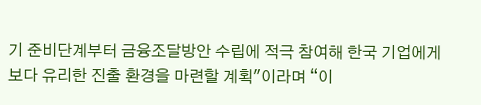기 준비단계부터 금융조달방안 수립에 적극 참여해 한국 기업에게 보다 유리한 진출 환경을 마련할 계획"이라며 “이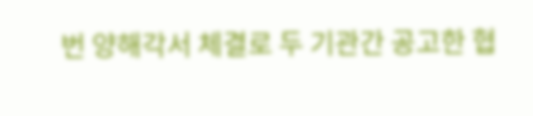번 양해각서 체결로 두 기관간 공고한 협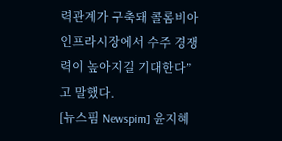력관계가 구축돼 콜롬비아 인프라시장에서 수주 경쟁력이 높아지길 기대한다”고 말했다.
[뉴스핌 Newspim] 윤지혜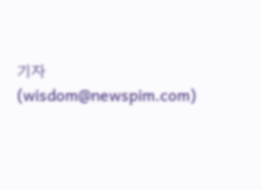기자 (wisdom@newspim.com)